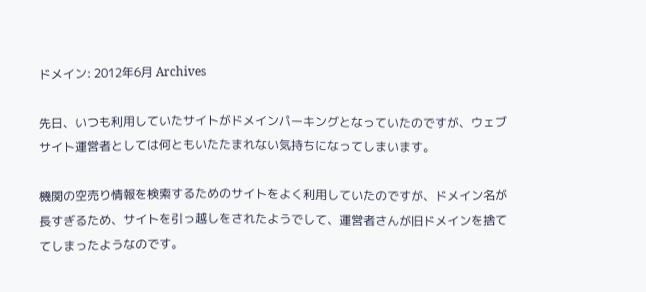ドメイン: 2012年6月 Archives

先日、いつも利用していたサイトがドメインパーキングとなっていたのですが、ウェブサイト運営者としては何ともいたたまれない気持ちになってしまいます。

機関の空売り情報を検索するためのサイトをよく利用していたのですが、ドメイン名が長すぎるため、サイトを引っ越しをされたようでして、運営者さんが旧ドメインを捨ててしまったようなのです。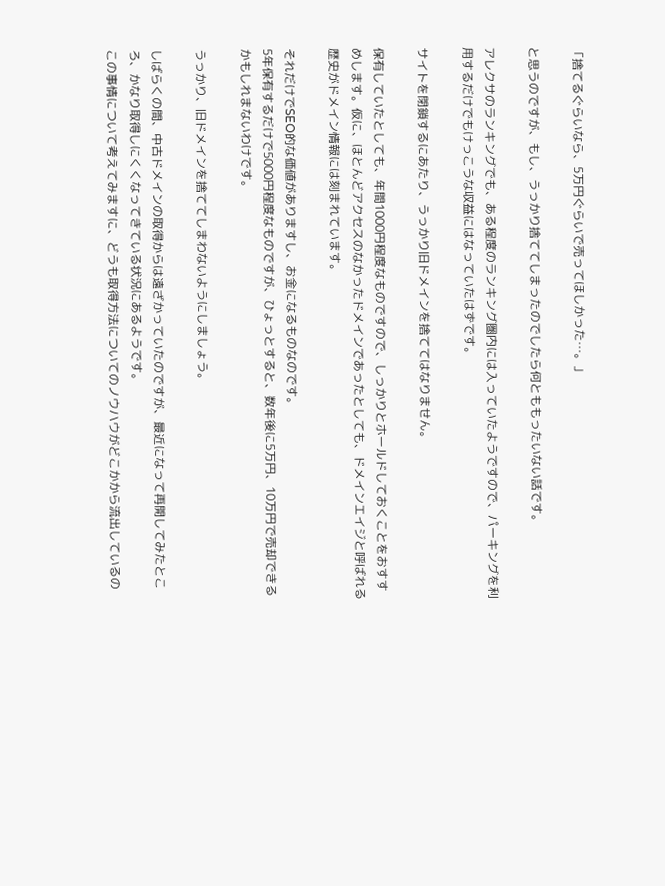「捨てるぐらいなら、5万円ぐらいで売ってほしかった…。」

と思うのですが、もし、うっかり捨ててしまったのでしたら何とももったいない話です。

アレクサのランキングでも、ある程度のランキング圏内には入っていたようですので、パーキングを利用するだけでもけっこうな収益にはなっていたはずです。

サイトを閉鎖するにあたり、うっかり旧ドメインを捨ててはなりません。

保有していたとしても、年間1000円程度なものですので、しっかりとホールドしておくことをおすすめします。仮に、ほとんどアクセスのなかったドメインであったとしても、ドメインエイジと呼ばれる歴史がドメイン情報には刻まれています。

それだけでSEO的な価値がありますし、お金になるものなのです。
5年保有するだけで5000円程度なものですが、ひょっとすると、数年後に5万円、10万円で売却できるかもしれまないわけです。

うっかり、旧ドメインを捨ててしまわないようにしましょう。

しばらくの間、中古ドメインの取得からは遠ざかっていたのですが、最近になって再開してみたところ、かなり取得しにくくなってきている状況にあるようです。
この事情について考えてみますに、どうも取得方法についてのノウハウがどこかから流出しているの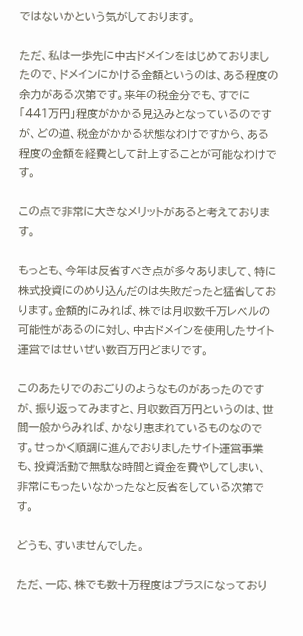ではないかという気がしております。

ただ、私は一歩先に中古ドメインをはじめておりましたので、ドメインにかける金額というのは、ある程度の余力がある次第です。来年の税金分でも、すでに「441万円」程度がかかる見込みとなっているのですが、どの道、税金がかかる状態なわけですから、ある程度の金額を経費として計上することが可能なわけです。

この点で非常に大きなメリットがあると考えております。

もっとも、今年は反省すべき点が多々ありまして、特に株式投資にのめり込んだのは失敗だったと猛省しております。金額的にみれば、株では月収数千万レベルの可能性があるのに対し、中古ドメインを使用したサイト運営ではせいぜい数百万円どまりです。

このあたりでのおごりのようなものがあったのですが、振り返ってみますと、月収数百万円というのは、世間一般からみれば、かなり恵まれているものなのです。せっかく順調に進んでおりましたサイト運営事業も、投資活動で無駄な時間と資金を費やしてしまい、非常にもったいなかったなと反省をしている次第です。

どうも、すいませんでした。

ただ、一応、株でも数十万程度はプラスになっており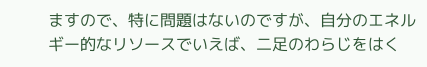ますので、特に問題はないのですが、自分のエネルギー的なリソースでいえば、二足のわらじをはく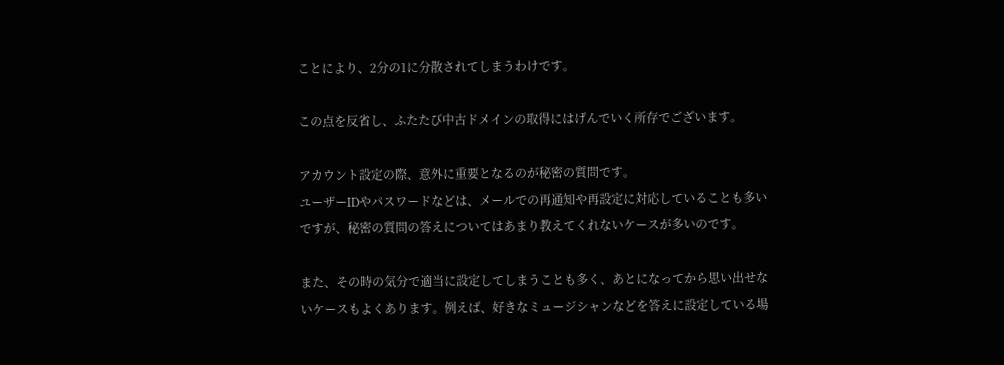ことにより、2分の1に分散されてしまうわけです。

この点を反省し、ふたたび中古ドメインの取得にはげんでいく所存でございます。

アカウント設定の際、意外に重要となるのが秘密の質問です。
ユーザーIDやパスワードなどは、メールでの再通知や再設定に対応していることも多いですが、秘密の質問の答えについてはあまり教えてくれないケースが多いのです。

また、その時の気分で適当に設定してしまうことも多く、あとになってから思い出せないケースもよくあります。例えば、好きなミュージシャンなどを答えに設定している場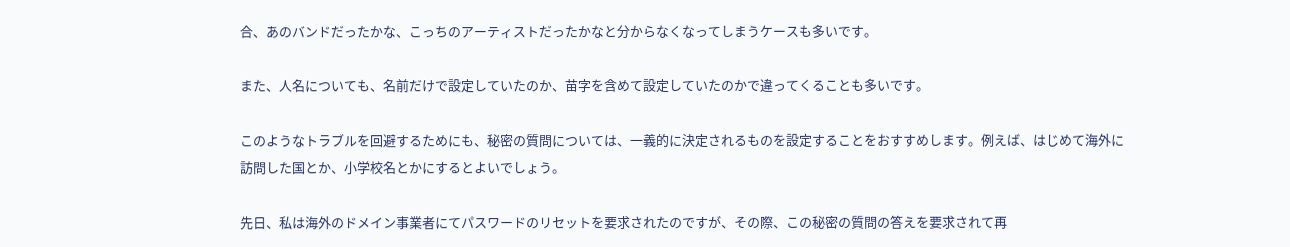合、あのバンドだったかな、こっちのアーティストだったかなと分からなくなってしまうケースも多いです。

また、人名についても、名前だけで設定していたのか、苗字を含めて設定していたのかで違ってくることも多いです。

このようなトラブルを回避するためにも、秘密の質問については、一義的に決定されるものを設定することをおすすめします。例えば、はじめて海外に訪問した国とか、小学校名とかにするとよいでしょう。

先日、私は海外のドメイン事業者にてパスワードのリセットを要求されたのですが、その際、この秘密の質問の答えを要求されて再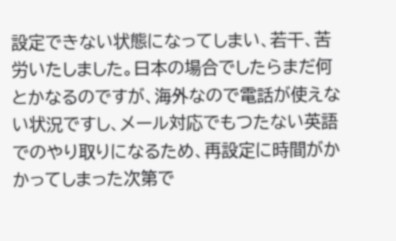設定できない状態になってしまい、若干、苦労いたしました。日本の場合でしたらまだ何とかなるのですが、海外なので電話が使えない状況ですし、メール対応でもつたない英語でのやり取りになるため、再設定に時間がかかってしまった次第で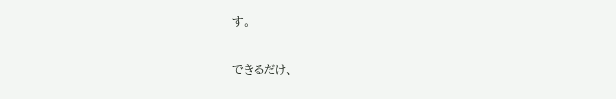す。

できるだけ、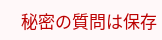秘密の質問は保存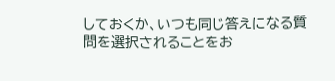しておくか、いつも同じ答えになる質問を選択されることをお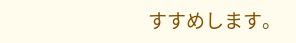すすめします。